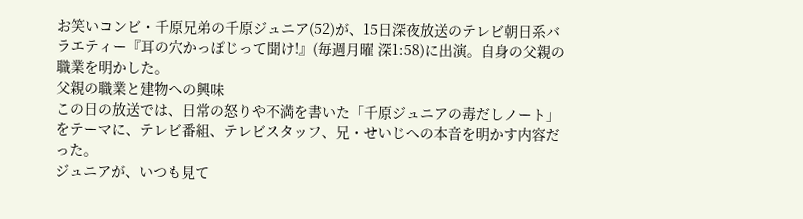お笑いコンビ・千原兄弟の千原ジュニア(52)が、15日深夜放送のテレビ朝日系バラエティー『耳の穴かっぽじって聞け!』(毎週月曜 深1:58)に出演。自身の父親の職業を明かした。
父親の職業と建物への興味
この日の放送では、日常の怒りや不満を書いた「千原ジュニアの毒だしノート」をテーマに、テレビ番組、テレビスタッフ、兄・せいじへの本音を明かす内容だった。
ジュニアが、いつも見て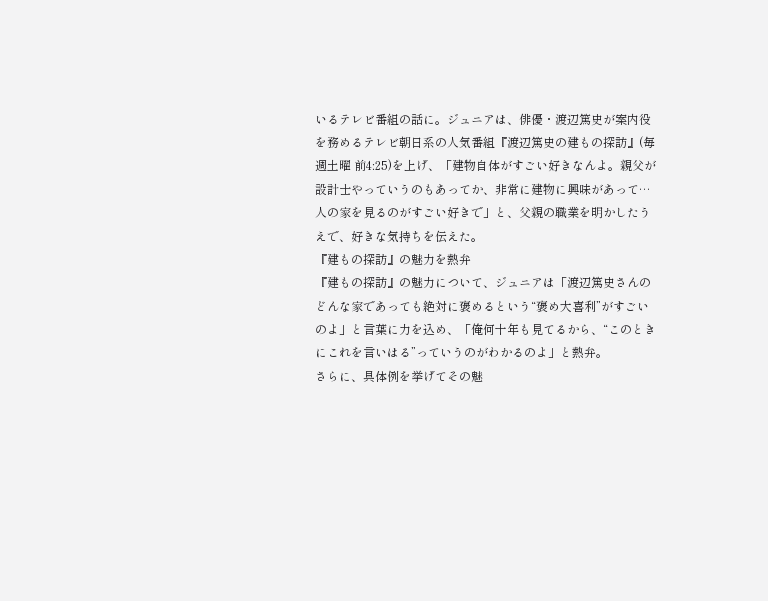いるテレビ番組の話に。ジュニアは、俳優・渡辺篤史が案内役を務めるテレビ朝日系の人気番組『渡辺篤史の建もの探訪』(毎週土曜 前4:25)を上げ、「建物自体がすごい好きなんよ。親父が設計士やっていうのもあってか、非常に建物に興味があって…人の家を見るのがすごい好きで」と、父親の職業を明かしたうえで、好きな気持ちを伝えた。
『建もの探訪』の魅力を熱弁
『建もの探訪』の魅力について、ジュニアは「渡辺篤史さんのどんな家であっても絶対に褒めるという“褒め大喜利”がすごいのよ」と言葉に力を込め、「俺何十年も見てるから、“このときにこれを言いはる”っていうのがわかるのよ」と熱弁。
さらに、具体例を挙げてその魅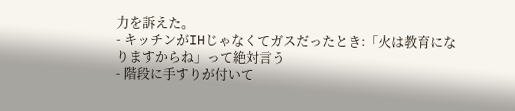力を訴えた。
- キッチンがIHじゃなくてガスだったとき:「火は教育になりますからね」って絶対言う
- 階段に手すりが付いて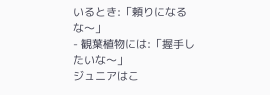いるとき:「頼りになるな〜」
- 観葉植物には:「握手したいな〜」
ジュニアはこ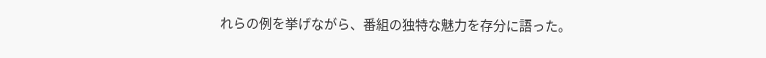れらの例を挙げながら、番組の独特な魅力を存分に語った。